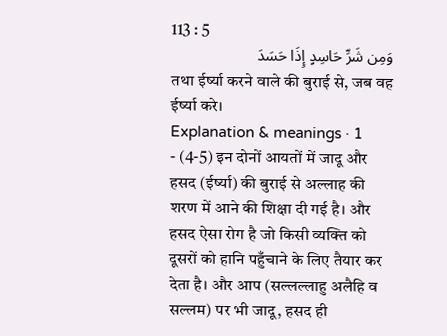113 : 5
وَمِن شَرِّ حَاسِدٍ إِذَا حَسَدَ
तथा ईर्ष्या करने वाले की बुराई से, जब वह ईर्ष्या करे।
Explanation & meanings · 1
- (4-5) इन दोनों आयतों में जादू और हसद (ईर्ष्या) की बुराई से अल्लाह की शरण में आने की शिक्षा दी गई है। और हसद ऐसा रोग है जो किसी व्यक्ति को दूसरों को हानि पहुँचाने के लिए तैयार कर देता है। और आप (सल्लल्लाहु अलैहि व सल्लम) पर भी जादू, हसद ही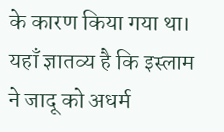के कारण किया गया था। यहाँ ज्ञातव्य है कि इस्लाम ने जादू को अधर्म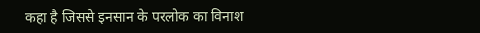कहा है जिससे इनसान के परलोक का विनाश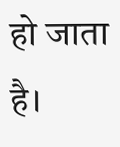हो जाता है।